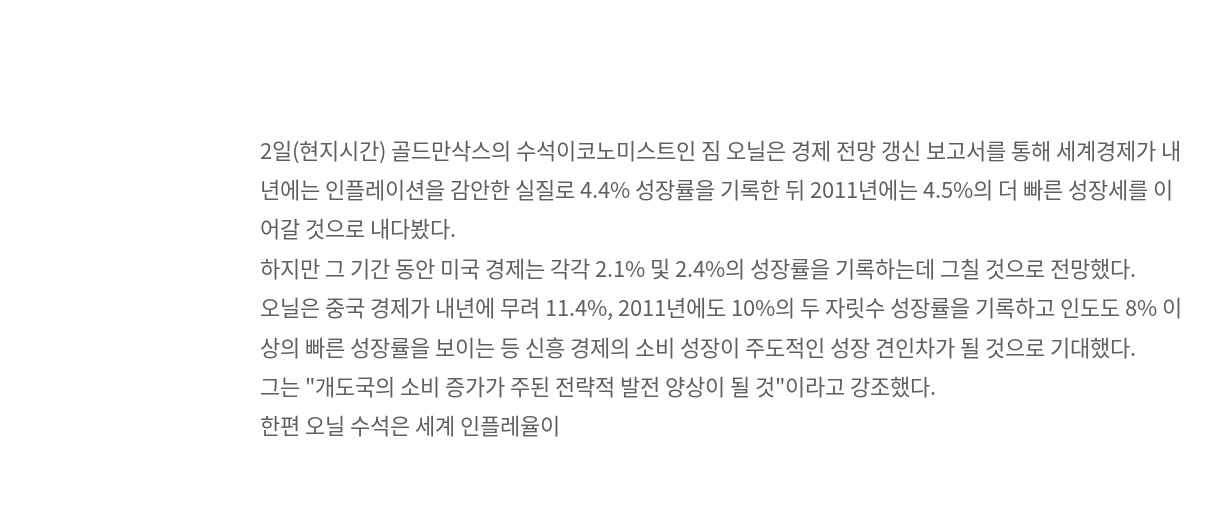2일(현지시간) 골드만삭스의 수석이코노미스트인 짐 오닐은 경제 전망 갱신 보고서를 통해 세계경제가 내년에는 인플레이션을 감안한 실질로 4.4% 성장률을 기록한 뒤 2011년에는 4.5%의 더 빠른 성장세를 이어갈 것으로 내다봤다.
하지만 그 기간 동안 미국 경제는 각각 2.1% 및 2.4%의 성장률을 기록하는데 그칠 것으로 전망했다.
오닐은 중국 경제가 내년에 무려 11.4%, 2011년에도 10%의 두 자릿수 성장률을 기록하고 인도도 8% 이상의 빠른 성장률을 보이는 등 신흥 경제의 소비 성장이 주도적인 성장 견인차가 될 것으로 기대했다.
그는 "개도국의 소비 증가가 주된 전략적 발전 양상이 될 것"이라고 강조했다.
한편 오닐 수석은 세계 인플레율이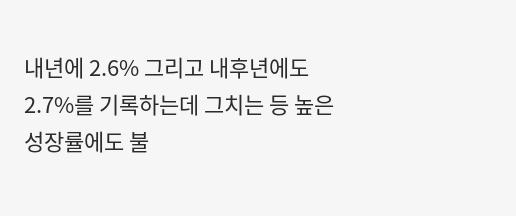내년에 2.6% 그리고 내후년에도 2.7%를 기록하는데 그치는 등 높은 성장률에도 불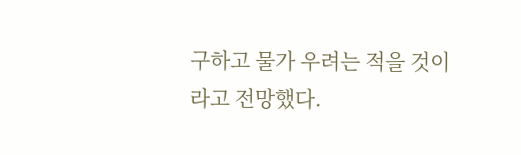구하고 물가 우려는 적을 것이라고 전망했다.